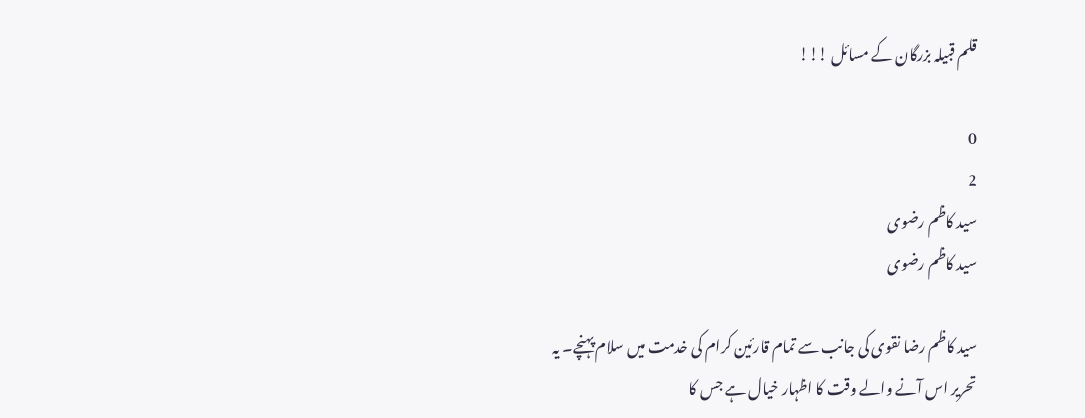قلم قبیلہ بزرگان کے مسائل !!!

0
2
سید کاظم رضوی
سید کاظم رضوی

سید کاظم رضا نقوی کی جانب سے تمام قارئین کرام کی خدمت میں سلام پہنچے۔ یہ تحریر اس آنے والے وقت کا اظہار خیال ہے جس کا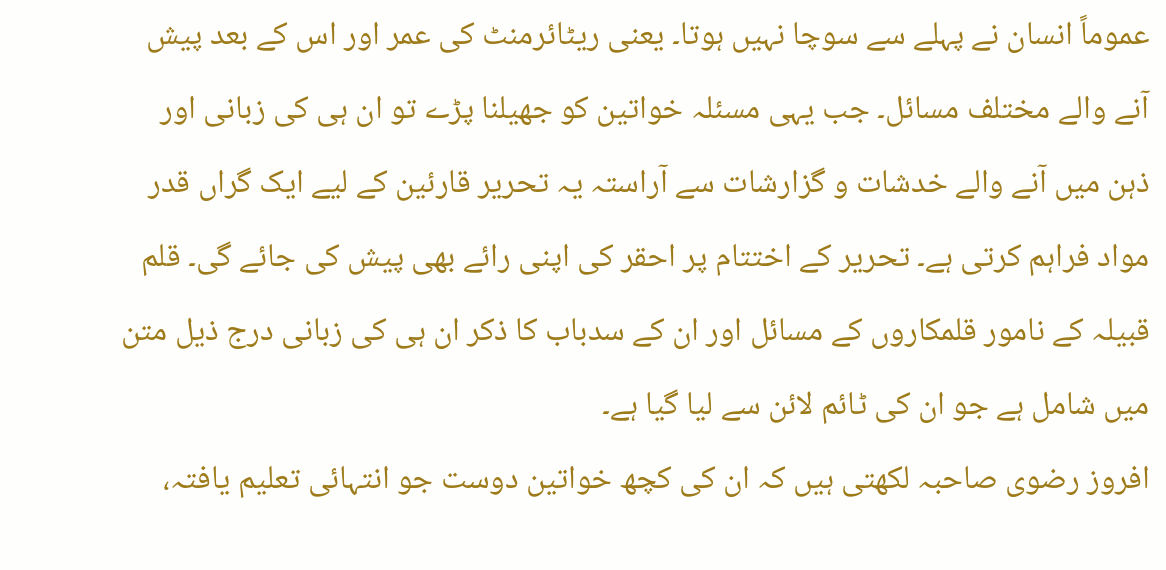عموماً انسان نے پہلے سے سوچا نہیں ہوتا۔ یعنی ریٹائرمنٹ کی عمر اور اس کے بعد پیش آنے والے مختلف مسائل۔ جب یہی مسئلہ خواتین کو جھیلنا پڑے تو ان ہی کی زبانی اور ذہن میں آنے والے خدشات و گزارشات سے آراستہ یہ تحریر قارئین کے لیے ایک گراں قدر مواد فراہم کرتی ہے۔ تحریر کے اختتام پر احقر کی اپنی رائے بھی پیش کی جائے گی۔ قلم قبیلہ کے نامور قلمکاروں کے مسائل اور ان کے سدباب کا ذکر ان ہی کی زبانی درج ذیل متن میں شامل ہے جو ان کی ٹائم لائن سے لیا گیا ہے۔
افروز رضوی صاحبہ لکھتی ہیں کہ ان کی کچھ خواتین دوست جو انتہائی تعلیم یافتہ،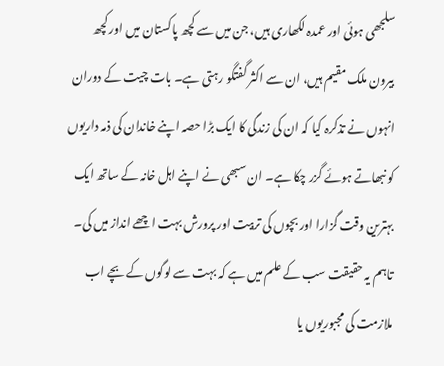سلجھی ہوئی اور عمدہ لکھاری ہیں، جن میں سے کچھ پاکستان میں اور کچھ بیرون ملک مقیم ہیں، ان سے اکثر گفتگو رہتی ہے۔ بات چیت کے دوران انہوں نے تذکرہ کیا کہ ان کی زندگی کا ایک بڑا حصہ اپنے خاندان کی ذمہ داریوں کو نبھاتے ہوئے گزر چکا ہے۔ ان سبھی نے اپنے اہل خانہ کے ساتھ ایک بہترین وقت گزارا اور بچوں کی تربیت اور پرورش بہت اچھے انداز میں کی۔ تاہم یہ حقیقت سب کے علم میں ہے کہ بہت سے لوگوں کے بچے اب ملازمت کی مجبوریوں یا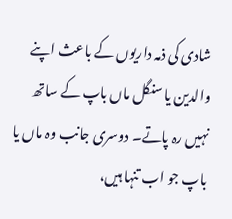شادی کی ذمہ داریوں کے باعث اپنے والدین یا سنگل ماں باپ کے ساتھ نہیں رہ پاتے۔ دوسری جانب وہ ماں یا باپ جو اب تنہا ہیں،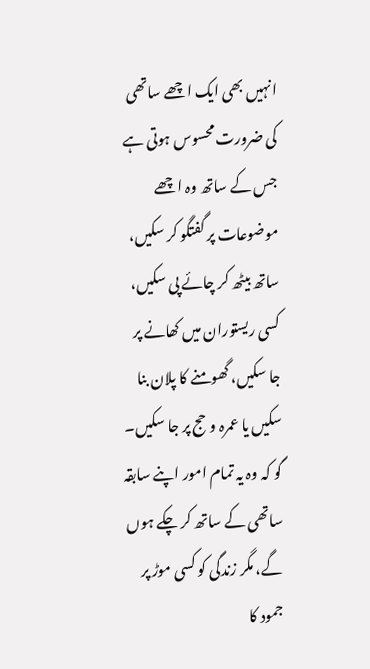انہیں بھی ایک اچھے ساتھی کی ضرورت محسوس ہوتی ہے جس کے ساتھ وہ اچھے موضوعات پر گفتگو کر سکیں، ساتھ بیٹھ کر چائے پی سکیں، کسی ریستوران میں کھانے پر جا سکیں، گھومنے کا پلان بنا سکیں یا عمرہ و حج پر جا سکیں۔ گو کہ وہ یہ تمام امور اپنے سابقہ ساتھی کے ساتھ کر چکے ہوں گے، مگر زندگی کو کسی موڑ پر جمود کا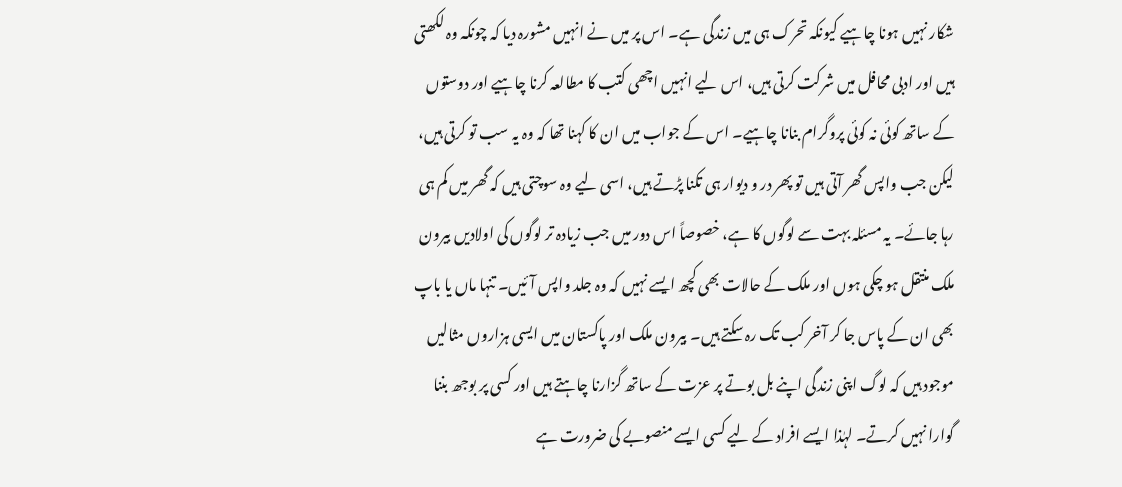شکار نہیں ہونا چاہیے کیونکہ تحرک ہی میں زندگی ہے۔ اس پر میں نے انہیں مشورہ دیا کہ چونکہ وہ لکھتی ہیں اور ادبی محافل میں شرکت کرتی ہیں، اس لیے انہیں اچھی کتب کا مطالعہ کرنا چاہیے اور دوستوں کے ساتھ کوئی نہ کوئی پروگرام بنانا چاہیے۔ اس کے جواب میں ان کا کہنا تھا کہ وہ یہ سب تو کرتی ہیں، لیکن جب واپس گھر آتی ہیں تو پھر در و دیوار ہی تکنا پڑتے ہیں، اسی لیے وہ سوچتی ہیں کہ گھر میں کم ہی رہا جائے۔ یہ مسئلہ بہت سے لوگوں کا ہے، خصوصاً اس دور میں جب زیادہ تر لوگوں کی اولادیں بیرون ملک منتقل ہو چکی ہوں اور ملک کے حالات بھی کچھ ایسے نہیں کہ وہ جلد واپس آئیں۔ تنہا ماں یا باپ بھی ان کے پاس جا کر آخر کب تک رہ سکتے ہیں۔ بیرون ملک اور پاکستان میں ایسی ہزاروں مثالیں موجود ہیں کہ لوگ اپنی زندگی اپنے بل بوتے پر عزت کے ساتھ گزارنا چاہتے ہیں اور کسی پر بوجھ بننا گوارا نہیں کرتے۔ لہٰذا ایسے افراد کے لیے کسی ایسے منصوبے کی ضرورت ہے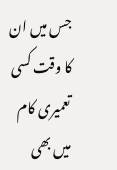جس میں ان کا وقت کسی تعمیری کام میں بھی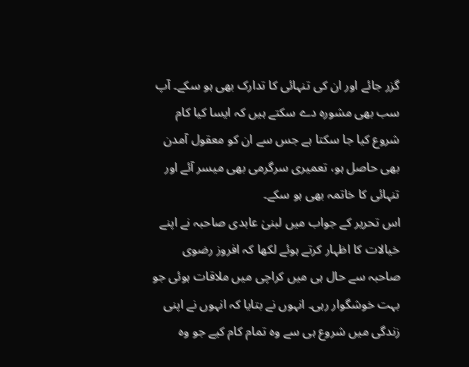گزر جائے اور ان کی تنہائی کا تدارک بھی ہو سکے۔ آپ سب بھی مشورہ دے سکتے ہیں کہ ایسا کیا کام شروع کیا جا سکتا ہے جس سے ان کو معقول آمدن بھی حاصل ہو، تعمیری سرگرمی بھی میسر آئے اور تنہائی کا خاتمہ بھی ہو سکے۔
اس تحریر کے جواب میں لبنیٰ عابدی صاحبہ نے اپنے خیالات کا اظہار کرتے ہوئے لکھا کہ افروز رضوی صاحبہ سے حال ہی میں کراچی میں ملاقات ہوئی جو بہت خوشگوار رہی۔ انہوں نے بتایا کہ انہوں نے اپنی زندگی میں شروع ہی سے وہ تمام کام کیے جو وہ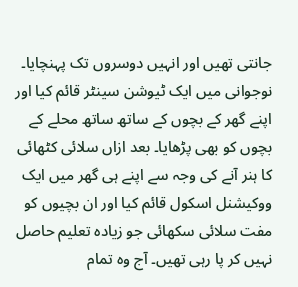جانتی تھیں اور انہیں دوسروں تک پہنچایا۔ نوجوانی میں ایک ٹیوشن سینٹر قائم کیا اور اپنے گھر کے بچوں کے ساتھ ساتھ محلے کے بچوں کو بھی پڑھایا۔ بعد ازاں سلائی کٹھائی کا ہنر آنے کی وجہ سے اپنے ہی گھر میں ایک ووکیشنل اسکول قائم کیا اور ان بچیوں کو مفت سلائی سکھائی جو زیادہ تعلیم حاصل نہیں کر پا رہی تھیں۔ آج وہ تمام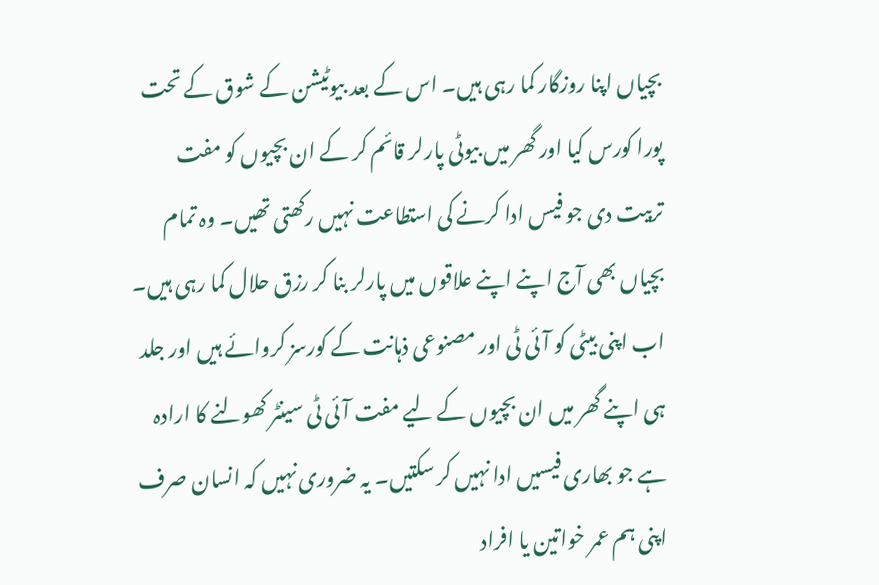بچیاں اپنا روزگار کما رہی ہیں۔ اس کے بعد بیوٹیشن کے شوق کے تحت پورا کورس کیا اور گھر میں بیوٹی پارلر قائم کر کے ان بچیوں کو مفت تربیت دی جو فیس ادا کرنے کی استطاعت نہیں رکھتی تھیں۔ وہ تمام بچیاں بھی آج اپنے اپنے علاقوں میں پارلر بنا کر رزق حلال کما رہی ہیں۔ اب اپنی بیٹی کو آئی ٹی اور مصنوعی ذہانت کے کورسز کروائے ہیں اور جلد ہی اپنے گھر میں ان بچیوں کے لیے مفت آئی ٹی سینٹر کھولنے کا ارادہ ہے جو بھاری فیسیں ادا نہیں کر سکتیں۔ یہ ضروری نہیں کہ انسان صرف اپنی ہم عمر خواتین یا افراد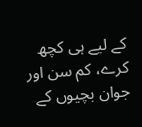کے لیے ہی کچھ کرے، کم سن اور جوان بچیوں کے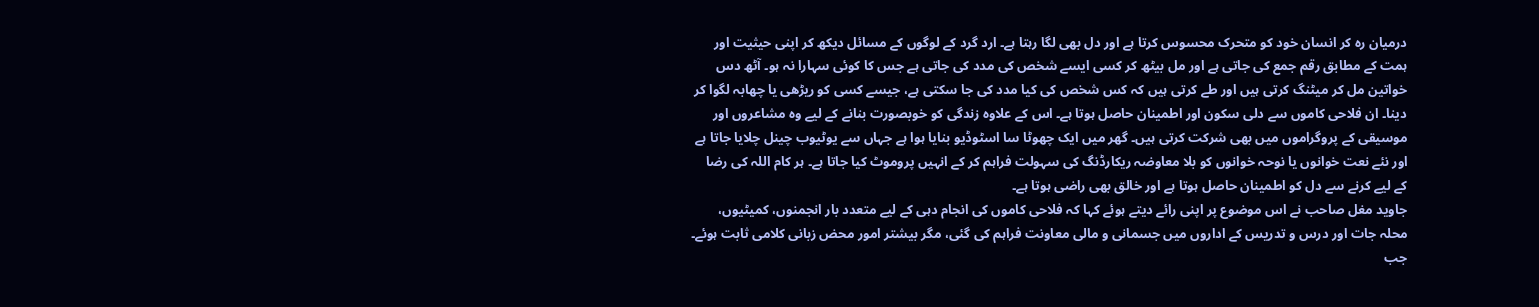درمیان رہ کر انسان خود کو متحرک محسوس کرتا ہے اور دل بھی لگا رہتا ہے۔ ارد گرد کے لوگوں کے مسائل دیکھ کر اپنی حیثیت اور ہمت کے مطابق رقم جمع کی جاتی ہے اور مل بیٹھ کر کسی ایسے شخص کی مدد کی جاتی ہے جس کا کوئی سہارا نہ ہو۔ آٹھ دس خواتین مل کر میٹنگ کرتی ہیں اور طے کرتی ہیں کہ کس شخص کی کیا مدد کی جا سکتی ہے، جیسے کسی کو ریڑھی یا چھابہ لگوا کر دینا۔ ان فلاحی کاموں سے دلی سکون اور اطمینان حاصل ہوتا ہے۔ اس کے علاوہ زندگی کو خوبصورت بنانے کے لیے وہ مشاعروں اور موسیقی کے پروگراموں میں بھی شرکت کرتی ہیں۔ گھر میں ایک چھوٹا سا اسٹوڈیو بنایا ہوا ہے جہاں سے یوٹیوب چینل چلایا جاتا ہے اور نئے نعت خوانوں یا نوحہ خوانوں کو بلا معاوضہ ریکارڈنگ کی سہولت فراہم کر کے انہیں پروموٹ کیا جاتا ہے۔ ہر کام اللہ کی رضا کے لیے کرنے سے دل کو اطمینان حاصل ہوتا ہے اور خالق بھی راضی ہوتا ہے۔
جاوید مغل صاحب نے اس موضوع پر اپنی رائے دیتے ہوئے کہا کہ فلاحی کاموں کی انجام دہی کے لیے متعدد بار انجمنوں، کمیٹیوں، محلہ جات اور درس و تدریس کے اداروں میں جسمانی و مالی معاونت فراہم کی گئی، مگر بیشتر امور محض زبانی کلامی ثابت ہوئے۔ جب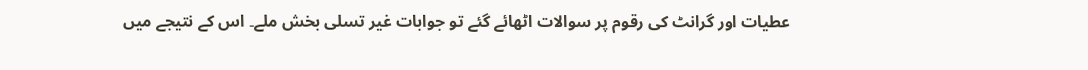عطیات اور گرانٹ کی رقوم پر سوالات اٹھائے گئے تو جوابات غیر تسلی بخش ملے۔ اس کے نتیجے میں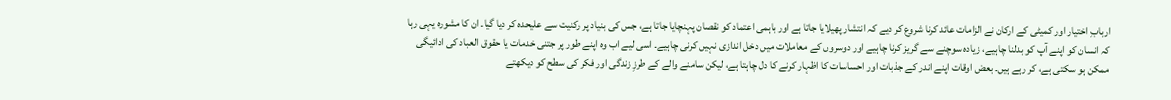اربابِ اختیار اور کمیٹی کے ارکان نے الزامات عائد کرنا شروع کر دیے کہ انتشار پھیلایا جاتا ہے اور باہمی اعتماد کو نقصان پہنچایا جاتا ہے، جس کی بنیاد پر رکنیت سے علیحدہ کر دیا گیا۔ ان کا مشورہ یہی رہا کہ انسان کو اپنے آپ کو بدلنا چاہیے، زیادہ سوچنے سے گریز کرنا چاہیے اور دوسروں کے معاملات میں دخل اندازی نہیں کرنی چاہیے۔ اسی لیے اب وہ اپنے طور پر جتنی خدمات یا حقوق العباد کی ادائیگی ممکن ہو سکتی ہے، کر رہے ہیں۔ بعض اوقات اپنے اندر کے جذبات اور احساسات کا اظہار کرنے کا دل چاہتا ہے، لیکن سامنے والے کے طرزِ زندگی اور فکر کی سطح کو دیکھتے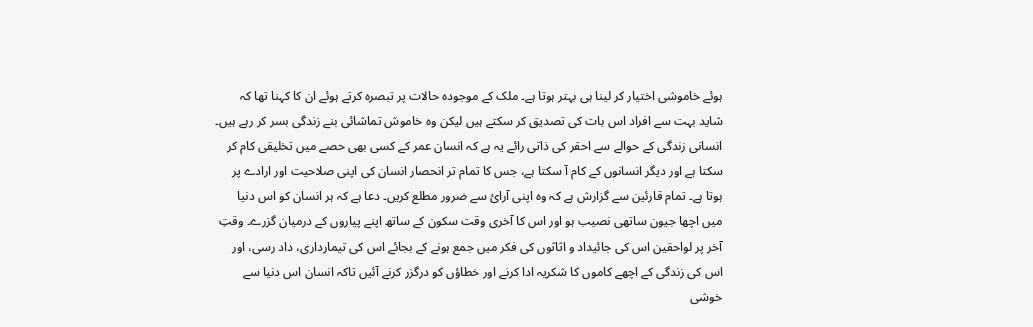ہوئے خاموشی اختیار کر لینا ہی بہتر ہوتا ہے۔ ملک کے موجودہ حالات پر تبصرہ کرتے ہوئے ان کا کہنا تھا کہ شاید بہت سے افراد اس بات کی تصدیق کر سکتے ہیں لیکن وہ خاموش تماشائی بنے زندگی بسر کر رہے ہیں۔
انسانی زندگی کے حوالے سے احقر کی ذاتی رائے یہ ہے کہ انسان عمر کے کسی بھی حصے میں تخلیقی کام کر سکتا ہے اور دیگر انسانوں کے کام آ سکتا ہے، جس کا تمام تر انحصار انسان کی اپنی صلاحیت اور ارادے پر ہوتا ہے۔ تمام قارئین سے گزارش ہے کہ وہ اپنی آرائ سے ضرور مطلع کریں۔ دعا ہے کہ ہر انسان کو اس دنیا میں اچھا جیون ساتھی نصیب ہو اور اس کا آخری وقت سکون کے ساتھ اپنے پیاروں کے درمیان گزرے۔ وقتِ آخر پر لواحقین اس کی جائیداد و اثاثوں کی فکر میں جمع ہونے کے بجائے اس کی تیمارداری، داد رسی، اور اس کی زندگی کے اچھے کاموں کا شکریہ ادا کرنے اور خطاؤں کو درگزر کرنے آئیں تاکہ انسان اس دنیا سے خوشی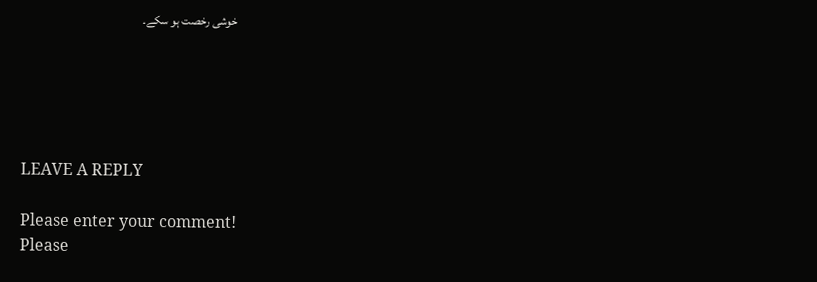خوشی رخصت ہو سکے۔





LEAVE A REPLY

Please enter your comment!
Please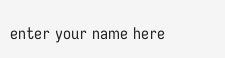enter your name here